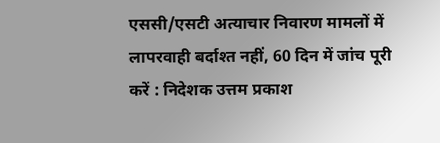एससी/एसटी अत्याचार निवारण मामलों में लापरवाही बर्दाश्त नहीं, 60 दिन में जांच पूरी करें : निदेशक उत्तम प्रकाश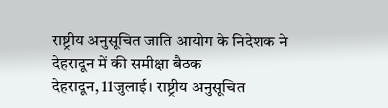राष्ट्रीय अनुसूचित जाति आयोग के निदेशक ने देहरादून में की समीक्षा बैठक
देहरादून, 11जुलाई। राष्ट्रीय अनुसूचित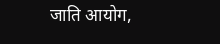जाति आयोग,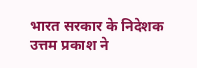भारत सरकार के निदेशक उत्तम प्रकाश ने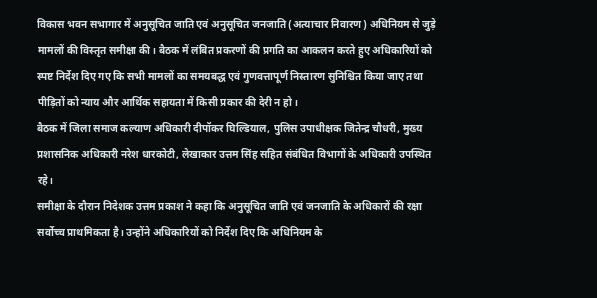विकास भवन सभागार में अनुसूचित जाति एवं अनुसूचित जनजाति (अत्याचार निवारण) अधिनियम से जुड़े मामलों की विस्तृत समीक्षा की। बैठक में लंबित प्रकरणों की प्रगति का आकलन करते हुए अधिकारियों को स्पष्ट निर्देश दिए गए कि सभी मामलों का समयबद्ध एवं गुणवत्तापूर्ण निस्तारण सुनिश्चित किया जाए तथा पीड़ितों को न्याय और आर्थिक सहायता में किसी प्रकार की देरी न हो।
बैठक में जिला समाज कल्याण अधिकारी दीपॉकर घिल्डियाल, पुलिस उपाधीक्षक जितेन्द्र चौधरी, मुख्य प्रशासनिक अधिकारी नरेश धारकोटी, लेखाकार उत्तम सिंह सहित संबंधित विभागों के अधिकारी उपस्थित रहे।
समीक्षा के दौरान निदेशक उत्तम प्रकाश ने कहा कि अनुसूचित जाति एवं जनजाति के अधिकारों की रक्षा सर्वोच्च प्राथमिकता है। उन्होंने अधिकारियों को निर्देश दिए कि अधिनियम के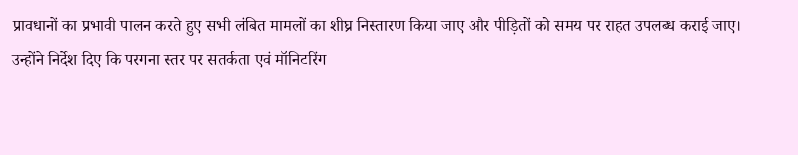प्रावधानों का प्रभावी पालन करते हुए सभी लंबित मामलों का शीघ्र निस्तारण किया जाए और पीड़ितों को समय पर राहत उपलब्ध कराई जाए।
उन्होंने निर्देश दिए कि परगना स्तर पर सतर्कता एवं मॉनिटरिंग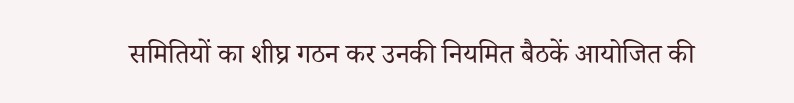समितियों का शीघ्र गठन कर उनकी नियमित बैठकें आयोजित की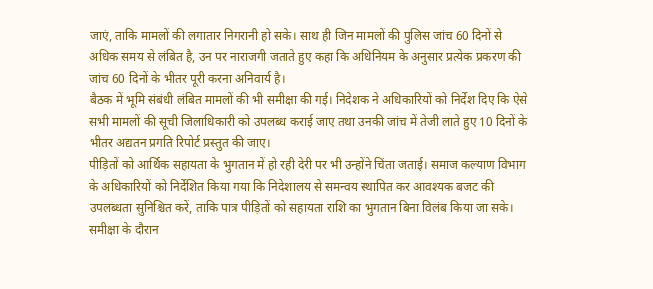जाएं, ताकि मामलों की लगातार निगरानी हो सके। साथ ही जिन मामलों की पुलिस जांच 60 दिनों से अधिक समय से लंबित है, उन पर नाराजगी जताते हुए कहा कि अधिनियम के अनुसार प्रत्येक प्रकरण की जांच 60 दिनों के भीतर पूरी करना अनिवार्य है।
बैठक में भूमि संबंधी लंबित मामलों की भी समीक्षा की गई। निदेशक ने अधिकारियों को निर्देश दिए कि ऐसे सभी मामलों की सूची जिलाधिकारी को उपलब्ध कराई जाए तथा उनकी जांच में तेजी लाते हुए 10 दिनों के भीतर अद्यतन प्रगति रिपोर्ट प्रस्तुत की जाए।
पीड़ितों को आर्थिक सहायता के भुगतान में हो रही देरी पर भी उन्होंने चिंता जताई। समाज कल्याण विभाग के अधिकारियों को निर्देशित किया गया कि निदेशालय से समन्वय स्थापित कर आवश्यक बजट की उपलब्धता सुनिश्चित करें, ताकि पात्र पीड़ितों को सहायता राशि का भुगतान बिना विलंब किया जा सके।
समीक्षा के दौरान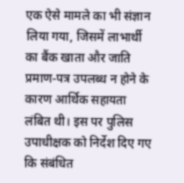एक ऐसे मामले का भी संज्ञान लिया गया, जिसमें लाभार्थी का बैंक खाता और जाति प्रमाण-पत्र उपलब्ध न होने के कारण आर्थिक सहायता लंबित थी। इस पर पुलिस उपाधीक्षक को निर्देश दिए गए कि संबंधित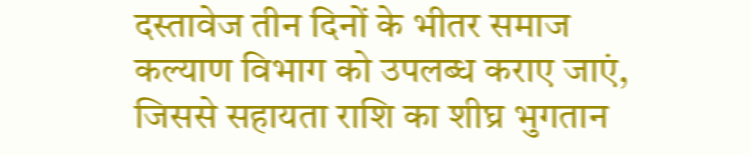दस्तावेज तीन दिनों के भीतर समाज कल्याण विभाग को उपलब्ध कराए जाएं, जिससे सहायता राशि का शीघ्र भुगतान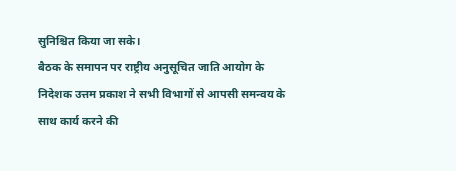सुनिश्चित किया जा सके।
बैठक के समापन पर राष्ट्रीय अनुसूचित जाति आयोग के निदेशक उत्तम प्रकाश ने सभी विभागों से आपसी समन्वय के साथ कार्य करने की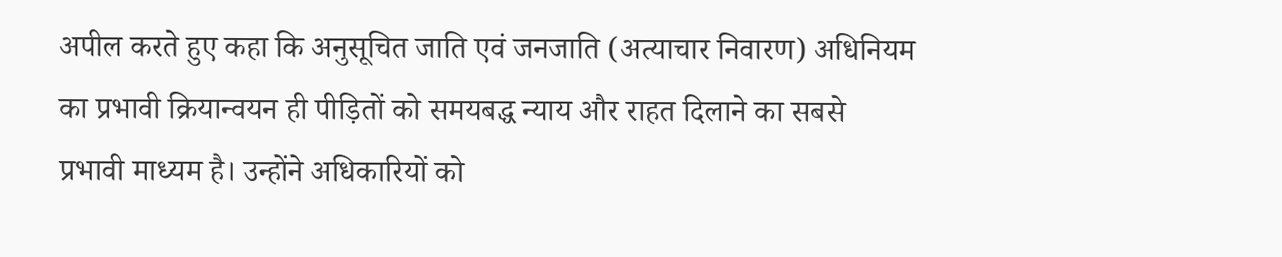अपील करते हुए कहा कि अनुसूचित जाति एवं जनजाति (अत्याचार निवारण) अधिनियम का प्रभावी क्रियान्वयन ही पीड़ितों को समयबद्ध न्याय और राहत दिलाने का सबसे प्रभावी माध्यम है। उन्होंने अधिकारियों को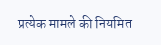प्रत्येक मामले की नियमित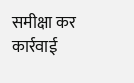समीक्षा कर कार्रवाई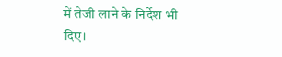में तेजी लाने के निर्देश भी दिए।